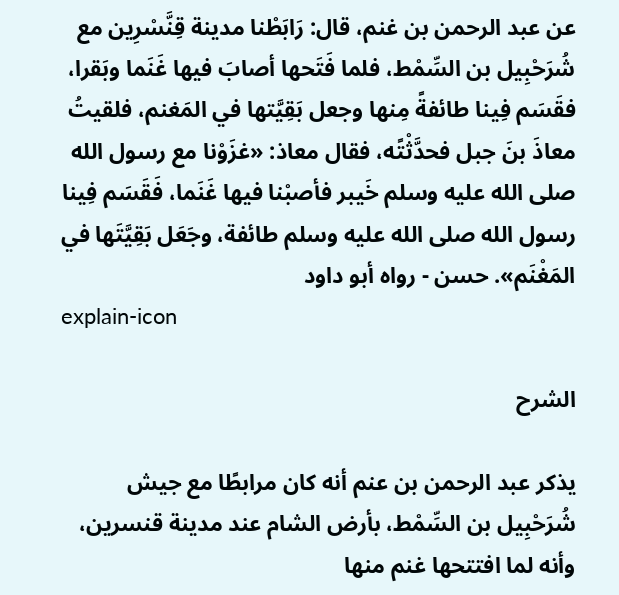عن عبد الرحمن بن غنم، قال: رَابَطْنا مدينة قِنَّسْرِين مع شُرَحْبِيل بن السِّمْط، فلما فَتَحها أصابَ فيها غَنَما وبَقرا، فقَسَم فِينا طائفةً مِنها وجعل بَقِيَّتها في المَغنم، فلقيتُ معاذَ بنَ جبل فحدَّثْتًه، فقال معاذ: «غزَوْنا مع رسول الله صلى الله عليه وسلم خَيبر فأصبْنا فيها غَنَما، فَقَسَم فِينا رسول الله صلى الله عليه وسلم طائفة، وجَعَل بَقِيَّتَها في المَغْنَم». حسن - رواه أبو داود
explain-icon

الشرح

يذكر عبد الرحمن بن عنم أنه كان مرابطًا مع جيش شُرَحْبِيل بن السِّمْط، بأرض الشام عند مدينة قنسرين، وأنه لما افتتحها غنم منها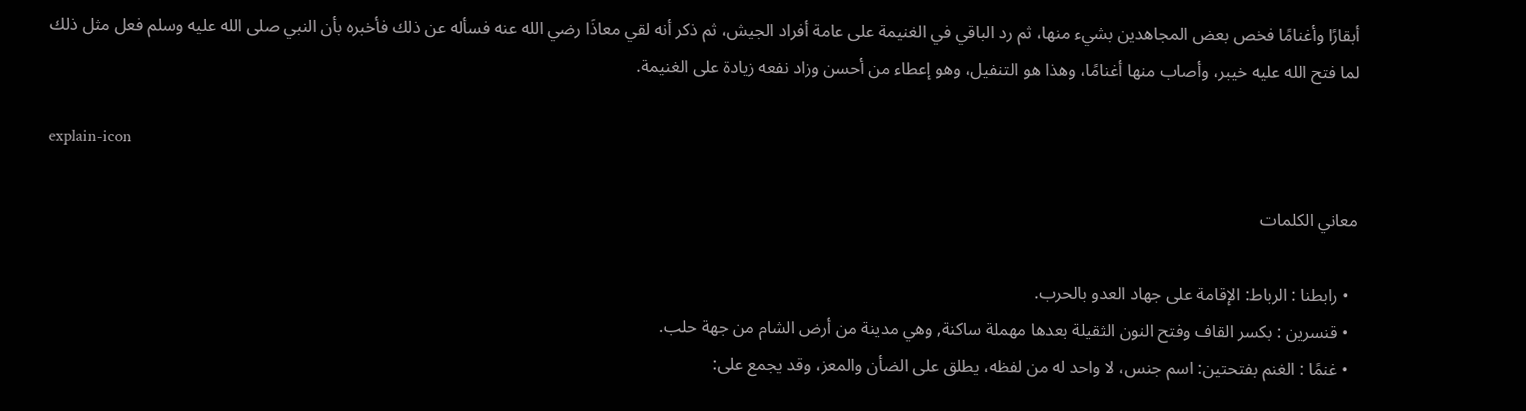أبقارًا وأغنامًا فخص بعض المجاهدين بشيء منها، ثم رد الباقي في الغنيمة على عامة أفراد الجيش، ثم ذكر أنه لقي معاذَا رضي الله عنه فسأله عن ذلك فأخبره بأن النبي صلى الله عليه وسلم فعل مثل ذلك لما فتح الله عليه خيبر، وأصاب منها أغنامًا، وهذا هو التنفيل، وهو إعطاء من أحسن وزاد نفعه زيادة على الغنيمة.

explain-icon

معاني الكلمات

  • رابطنا : الرباط: الإقامة على جهاد العدو بالحرب.
  • قنسرين : بكسر القاف وفتح النون الثقيلة بعدها مهملة ساكنة, وهي مدينة من أرض الشام من جهة حلب.
  • غنمًا : الغنم بفتحتين: اسم جنس، لا واحد له من لفظه، يطلق على الضأن والمعز، وقد يجمع على: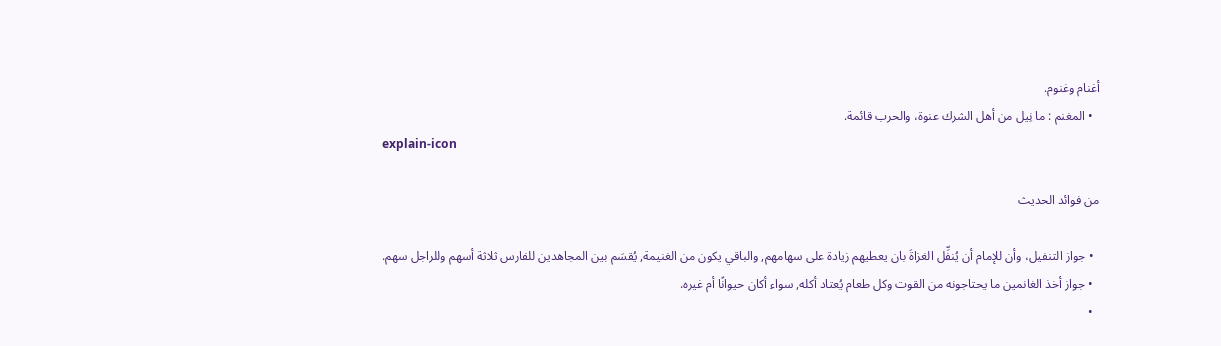أغنام وغنوم.
  • المغنم : ما نِيل من أهل الشرك عنوة، والحرب قائمة.
explain-icon

من فوائد الحديث

  • جواز التنفيل، وأن للإمام أن يُنفِّل الغزاةَ بان يعطيهم زيادة على سهامهم, والباقي يكون من الغنيمة, يُقسَم بين المجاهدين للفارس ثلاثة أسهم وللراجل سهم.
  • جواز أخذ الغانمين ما يحتاجونه من القوت وكل طعام يُعتاد أكله, سواء أكان حيوانًا أم غيره.
  •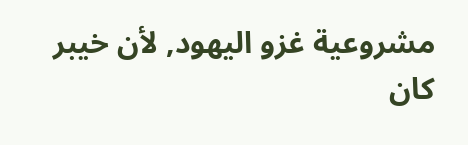مشروعية غزو اليهود, لأن خيبر كان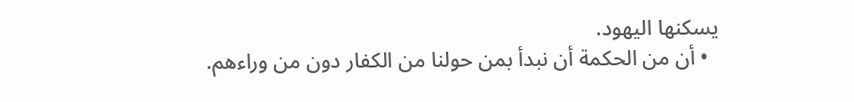يسكنها اليهود.
  • أن من الحكمة أن نبدأ بمن حولنا من الكفار دون من وراءهم.